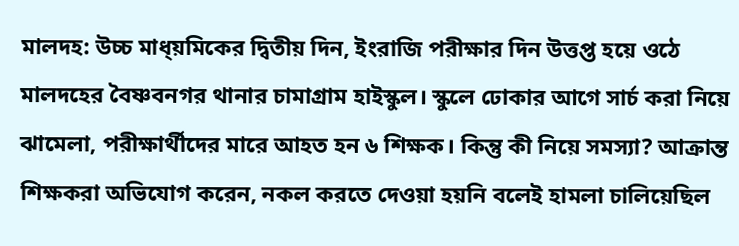মালদহ: উচ্চ মাধ্য়মিকের দ্বিতীয় দিন, ইংরাজি পরীক্ষার দিন উত্তপ্ত হয়ে ওঠে মালদহের বৈষ্ণবনগর থানার চামাগ্রাম হাইস্কুল। স্কুলে ঢোকার আগে সার্চ করা নিয়ে ঝামেলা, পরীক্ষার্থীদের মারে আহত হন ৬ শিক্ষক। কিন্তু কী নিয়ে সমস্যা? আক্রান্ত শিক্ষকরা অভিযোগ করেন, নকল করতে দেওয়া হয়নি বলেই হামলা চালিয়েছিল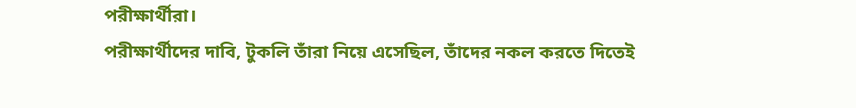পরীক্ষার্থীরা।
পরীক্ষার্থীদের দাবি, টুকলি তাঁরা নিয়ে এসেছিল, তাঁদের নকল করতে দিতেই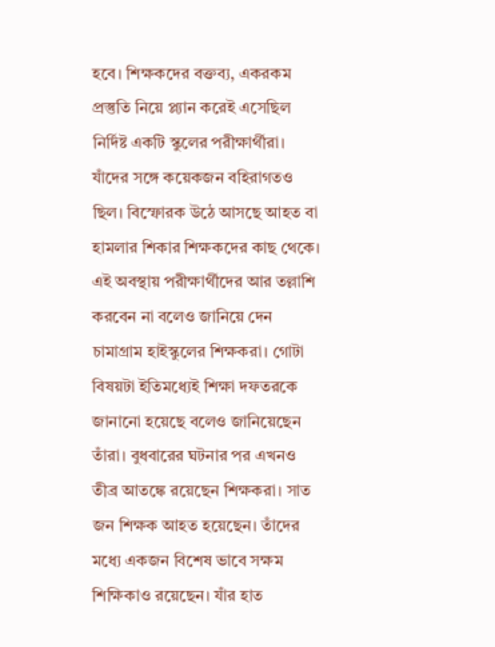হবে। শিক্ষকদের বক্তব্য, একরকম প্রস্তুতি নিয়ে প্ল্যান করেই এসেছিল নির্দিষ্ট একটি স্কুলের পরীক্ষার্থীরা। যাঁদের সঙ্গে কয়েকজন বহিরাগতও ছিল। বিস্ফোরক উঠে আসছে আহত বা হামলার শিকার শিক্ষকদের কাছ থেকে।
এই অবস্থায় পরীক্ষার্থীদের আর তল্লাশি করবেন না বলেও জানিয়ে দেন চামাগ্রাম হাইস্কুলের শিক্ষকরা। গোটা বিষয়টা ইতিমধ্যেই শিক্ষা দফতরকে জানানো হয়েছে বলেও জানিয়েছেন তাঁরা। বুধবারের ঘটনার পর এখনও তীব্র আতঙ্কে রয়েছেন শিক্ষকরা। সাত জন শিক্ষক আহত হয়েছেন। তাঁদের মধ্যে একজন বিশেষ ভাবে সক্ষম শিক্ষিকাও রয়েছেন। যাঁর হাত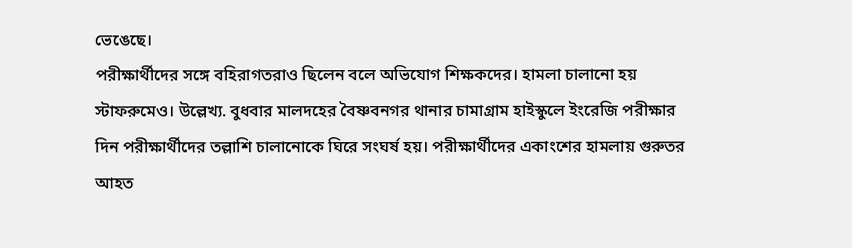ভেঙেছে।
পরীক্ষার্থীদের সঙ্গে বহিরাগতরাও ছিলেন বলে অভিযোগ শিক্ষকদের। হামলা চালানো হয় স্টাফরুমেও। উল্লেখ্য. বুধবার মালদহের বৈষ্ণবনগর থানার চামাগ্রাম হাইস্কুলে ইংরেজি পরীক্ষার দিন পরীক্ষার্থীদের তল্লাশি চালানোকে ঘিরে সংঘর্ষ হয়। পরীক্ষার্থীদের একাংশের হামলায় গুরুতর আহত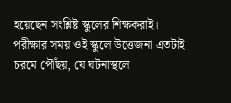হয়েছেন সংশ্লিষ্ট স্কুলের শিক্ষকরাই। পরীক্ষার সময় ওই স্কুলে উত্তেজনা এতটাই চরমে পৌঁছয়, যে ঘটনাস্থলে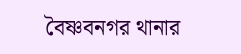বৈষ্ণবনগর থানার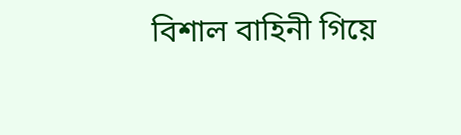বিশাল বাহিনী গিয়ে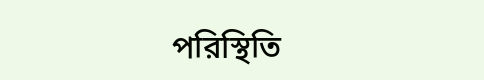পরিস্থিতি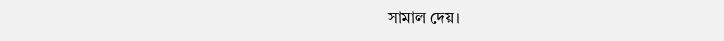সামাল দেয়।